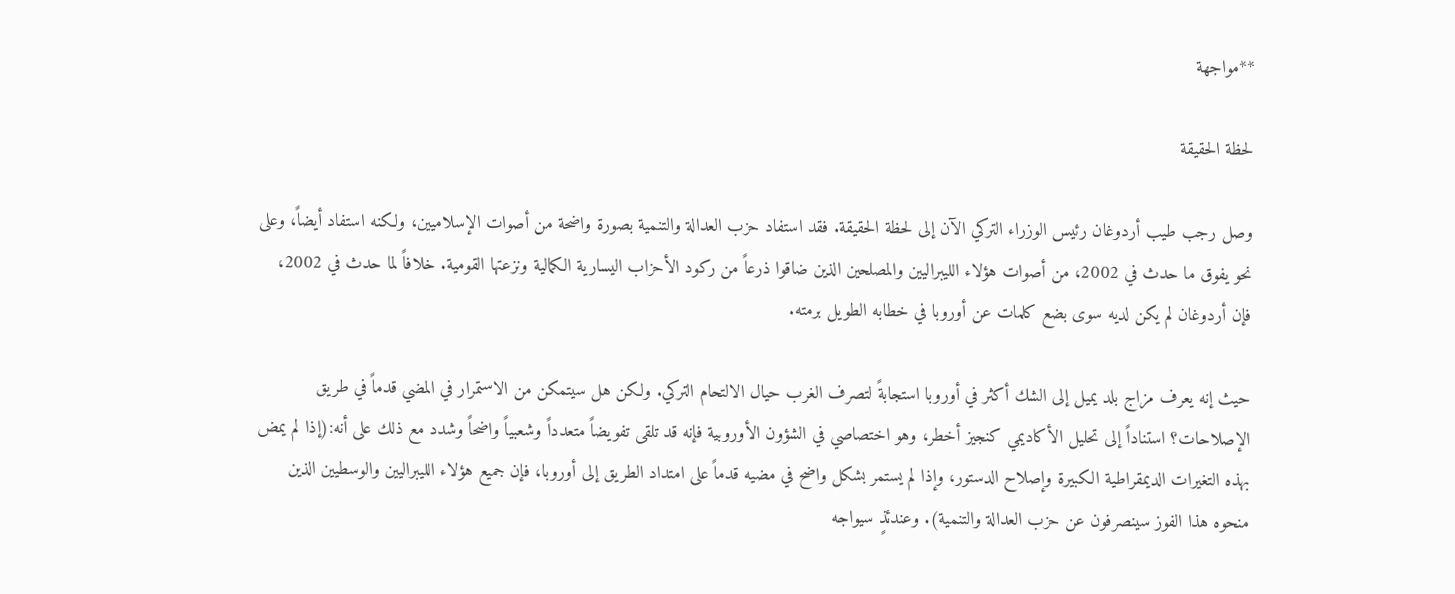**مواجهة

لحظة الحقيقة

وصل رجب طيب أردوغان رئيس الوزراء التركي الآن إلى لحظة الحقيقة. فقد استفاد حزب العدالة والتنمية بصورة واضحة من أصوات الإسلاميين، ولكنه استفاد أيضاً، وعلى نحو يفوق ما حدث في 2002، من أصوات هؤلاء الليبراليين والمصلحين الذين ضاقوا ذرعاً من ركود الأحزاب اليسارية الكمالية ونزعتها القومية. خلافاً لما حدث في 2002، فإن أردوغان لم يكن لديه سوى بضع كلمات عن أوروبا في خطابه الطويل برمته.

حيث إنه يعرف مزاج بلد يميل إلى الشك أكثر في أوروبا استجابةً لتصرف الغرب حيال الالتحام التركي. ولكن هل سيتمكن من الاستمرار في المضي قدماً في طريق الإصلاحات؟ استناداً إلى تحليل الأكاديمي كنجيز أخطر، وهو اختصاصي في الشؤون الأوروبية فإنه قد تلقى تفويضاً متعدداً وشعبياً واضحاً وشدد مع ذلك على أنه:(إذا لم يمض بهذه التغيرات الديمقراطية الكبيرة وإصلاح الدستور، وإذا لم يستمر بشكل واضح في مضيه قدماً على امتداد الطريق إلى أوروبا، فإن جميع هؤلاء الليبراليين والوسطيين الذين منحوه هذا الفوز سينصرفون عن حزب العدالة والتنمية). وعندئذٍ سيواجه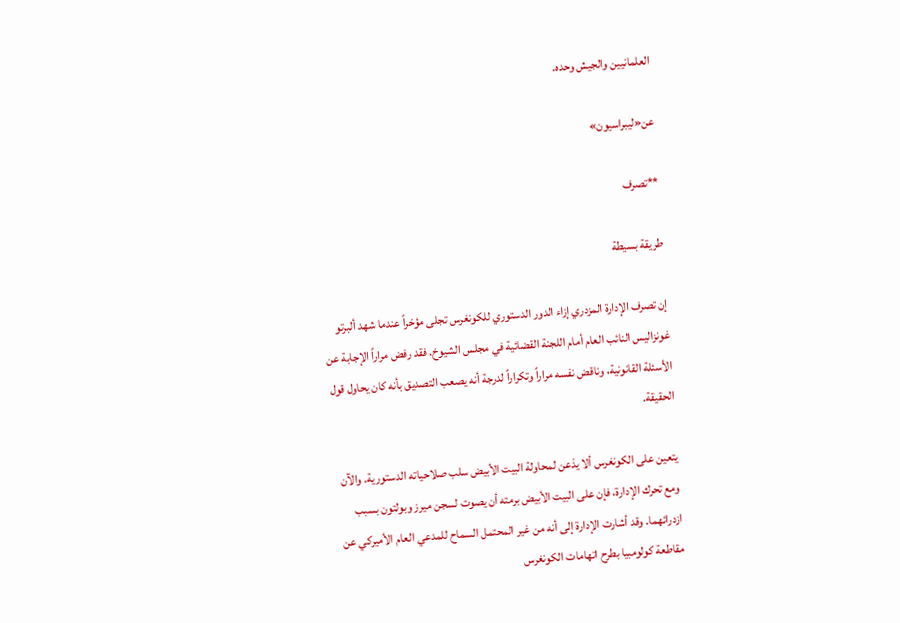العلمانيين والجيش وحده.

عن«ليبراسيون»

**تصرف

طريقة بسيطة

إن تصرف الإدارة المزدري إزاء الدور الدستوري للكونغرس تجلى مؤخراً عندما شهد ألبرتو غونزاليس النائب العام أمام اللجنة القضائية في مجلس الشيوخ. فقد رفض مراراً الإجابة عن الأسئلة القانونية، وناقض نفسه مراراً وتكراراً لدرجة أنه يصعب التصديق بأنه كان يحاول قول الحقيقة.

يتعين على الكونغرس ألا يذعن لمحاولة البيت الأبيض سلب صلاحياته الدستورية. والآن ومع تحرك الإدارة، فإن على البيت الأبيض برمته أن يصوت لسجن ميرز وبولتون بسبب ازدرائهما. وقد أشارت الإدارة إلى أنه من غير المحتمل السماح للمدعي العام الأميركي عن مقاطعة كولومبيا بطرح اتهامات الكونغرس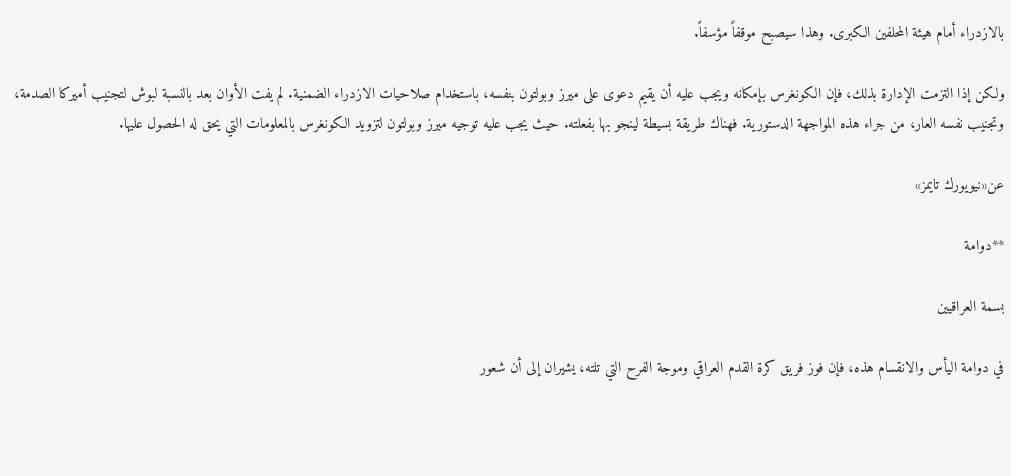بالازدراء أمام هيئة المحلفين الكبرى. وهذا سيصبح موقفاً مؤسفاً.

ولكن إذا التزمت الإدارة بذلك، فإن الكونغرس بإمكانه ويجب عليه أن يقيم دعوى على ميرز وبولتون بنفسه، باستخدام صلاحيات الازدراء الضمنية. لم يفت الأوان بعد بالنسبة لبوش لتجنيب أميركا الصدمة، وتجنيب نفسه العار، من جراء هذه المواجهة الدستورية. فهناك طريقة بسيطة لينجو بها بفعلته. حيث يجب عليه توجيه ميرز وبولتون لتزويد الكونغرس بالمعلومات التي يحق له الحصول عليها.

عن«نيويورك تايمز»

**دوامة

بسمة العراقيين

في دوامة اليأس والانقسام هذه، فإن فوز فريق كرة القدم العراقي وموجة الفرح التي تلته، يشيران إلى أن شعور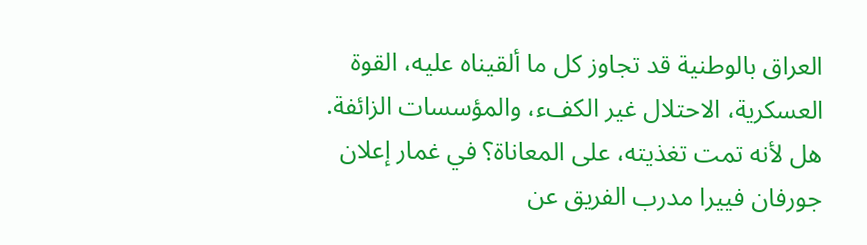العراق بالوطنية قد تجاوز كل ما ألقيناه عليه، القوة العسكرية، الاحتلال غير الكفء، والمؤسسات الزائفة. هل لأنه تمت تغذيته، على المعاناة؟ في غمار إعلان جورفان فييرا مدرب الفريق عن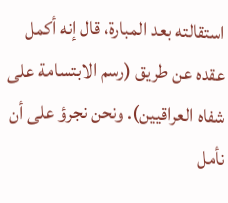استقالته بعد المبارة، قال إنه أكمل عقده عن طريق (رسم الابتسامة على شفاه العراقيين). ونحن نجرؤ على أن نأمل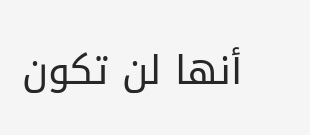أنها لن تكون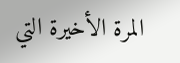المرة الأخيرة التي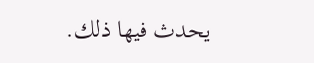يحدث فيها ذلك.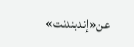عن«إندبندنت»